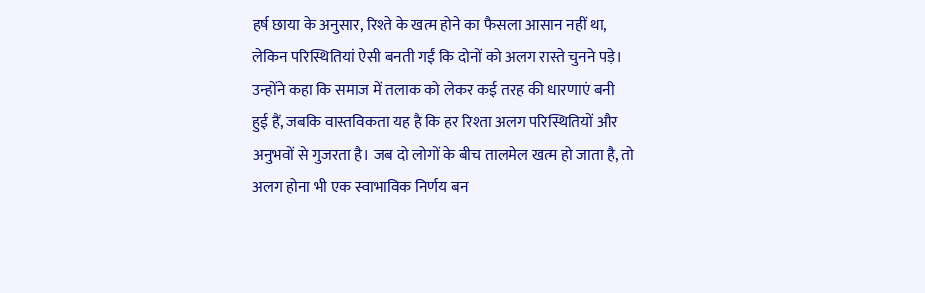हर्ष छाया के अनुसार, रिश्ते के खत्म होने का फैसला आसान नहीं था, लेकिन परिस्थितियां ऐसी बनती गईं कि दोनों को अलग रास्ते चुनने पड़े। उन्होंने कहा कि समाज में तलाक को लेकर कई तरह की धारणाएं बनी हुई हैं, जबकि वास्तविकता यह है कि हर रिश्ता अलग परिस्थितियों और अनुभवों से गुजरता है। जब दो लोगों के बीच तालमेल खत्म हो जाता है, तो अलग होना भी एक स्वाभाविक निर्णय बन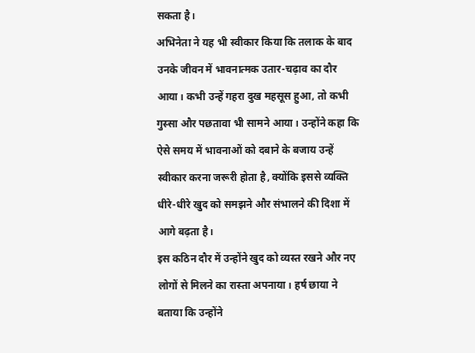सकता है।
अभिनेता ने यह भी स्वीकार किया कि तलाक के बाद उनके जीवन में भावनात्मक उतार-चढ़ाव का दौर आया। कभी उन्हें गहरा दुख महसूस हुआ, तो कभी गुस्सा और पछतावा भी सामने आया। उन्होंने कहा कि ऐसे समय में भावनाओं को दबाने के बजाय उन्हें स्वीकार करना जरूरी होता है, क्योंकि इससे व्यक्ति धीरे-धीरे खुद को समझने और संभालने की दिशा में आगे बढ़ता है।
इस कठिन दौर में उन्होंने खुद को व्यस्त रखने और नए लोगों से मिलने का रास्ता अपनाया। हर्ष छाया ने बताया कि उन्होंने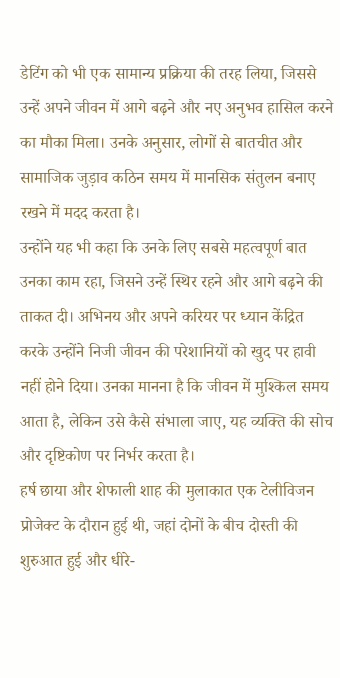डेटिंग को भी एक सामान्य प्रक्रिया की तरह लिया, जिससे उन्हें अपने जीवन में आगे बढ़ने और नए अनुभव हासिल करने का मौका मिला। उनके अनुसार, लोगों से बातचीत और सामाजिक जुड़ाव कठिन समय में मानसिक संतुलन बनाए रखने में मदद करता है।
उन्होंने यह भी कहा कि उनके लिए सबसे महत्वपूर्ण बात उनका काम रहा, जिसने उन्हें स्थिर रहने और आगे बढ़ने की ताकत दी। अभिनय और अपने करियर पर ध्यान केंद्रित करके उन्होंने निजी जीवन की परेशानियों को खुद पर हावी नहीं होने दिया। उनका मानना है कि जीवन में मुश्किल समय आता है, लेकिन उसे कैसे संभाला जाए, यह व्यक्ति की सोच और दृष्टिकोण पर निर्भर करता है।
हर्ष छाया और शेफाली शाह की मुलाकात एक टेलीविजन प्रोजेक्ट के दौरान हुई थी, जहां दोनों के बीच दोस्ती की शुरुआत हुई और धीरे-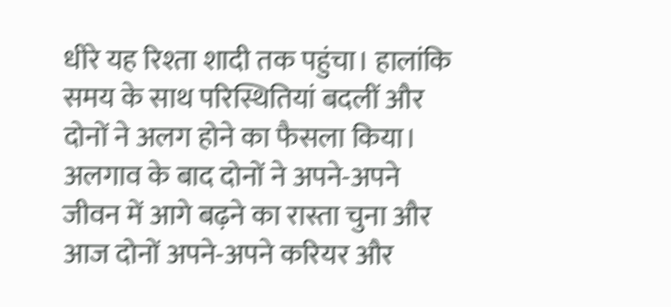धीरे यह रिश्ता शादी तक पहुंचा। हालांकि समय के साथ परिस्थितियां बदलीं और दोनों ने अलग होने का फैसला किया। अलगाव के बाद दोनों ने अपने-अपने जीवन में आगे बढ़ने का रास्ता चुना और आज दोनों अपने-अपने करियर और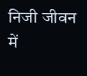निजी जीवन में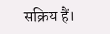सक्रिय हैं।